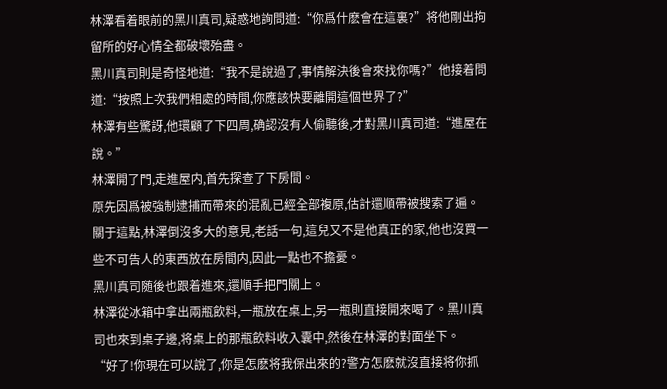林澤看着眼前的黑川真司,疑惑地詢問道:“你爲什麽會在這裏?”将他剛出拘留所的好心情全都破壞殆盡。
黑川真司則是奇怪地道:“我不是說過了,事情解決後會來找你嗎?”他接着問道:“按照上次我們相處的時間,你應該快要離開這個世界了?”
林澤有些驚訝,他環顧了下四周,确認沒有人偷聽後,才對黑川真司道:“進屋在說。”
林澤開了門,走進屋内,首先探查了下房間。
原先因爲被強制逮捕而帶來的混亂已經全部複原,估計還順帶被搜索了遍。關于這點,林澤倒沒多大的意見,老話一句,這兒又不是他真正的家,他也沒買一些不可告人的東西放在房間内,因此一點也不擔憂。
黑川真司随後也跟着進來,還順手把門關上。
林澤從冰箱中拿出兩瓶飲料,一瓶放在桌上,另一瓶則直接開來喝了。黑川真司也來到桌子邊,将桌上的那瓶飲料收入囊中,然後在林澤的對面坐下。
“好了!你現在可以說了,你是怎麽将我保出來的?警方怎麽就沒直接将你抓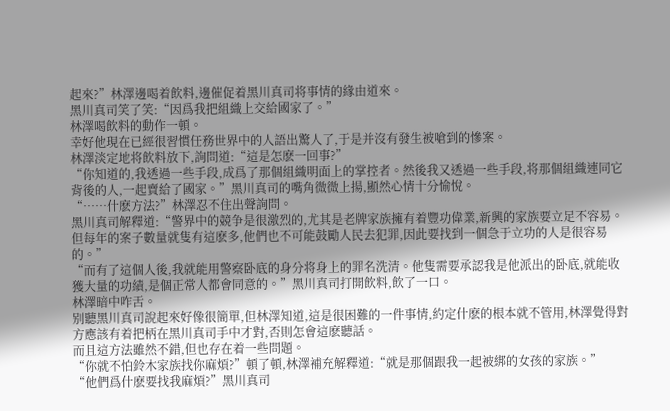起來?”林澤邊喝着飲料,邊催促着黑川真司将事情的緣由道來。
黑川真司笑了笑:“因爲我把組織上交給國家了。”
林澤喝飲料的動作一頓。
幸好他現在已經很習慣任務世界中的人語出驚人了,于是并沒有發生被嗆到的慘案。
林澤淡定地将飲料放下,詢問道:“這是怎麽一回事?”
“你知道的,我透過一些手段,成爲了那個組織明面上的掌控者。然後我又透過一些手段,将那個組織連同它背後的人,一起賣給了國家。”黑川真司的嘴角微微上揚,顯然心情十分愉悅。
“……什麽方法?”林澤忍不住出聲詢問。
黑川真司解釋道:“警界中的競争是很激烈的,尤其是老牌家族擁有着豐功偉業,新興的家族要立足不容易。但每年的案子數量就隻有這麽多,他們也不可能鼓勵人民去犯罪,因此要找到一個急于立功的人是很容易的。”
“而有了這個人後,我就能用警察卧底的身分将身上的罪名洗清。他隻需要承認我是他派出的卧底,就能收獲大量的功績,是個正常人都會同意的。”黑川真司打開飲料,飲了一口。
林澤暗中咋舌。
别聽黑川真司說起來好像很簡單,但林澤知道,這是很困難的一件事情,約定什麽的根本就不管用,林澤覺得對方應該有着把柄在黑川真司手中才對,否則怎會這麽聽話。
而且這方法雖然不錯,但也存在着一些問題。
“你就不怕鈴木家族找你麻煩?”頓了頓,林澤補充解釋道:“就是那個跟我一起被綁的女孩的家族。”
“他們爲什麽要找我麻煩?”黑川真司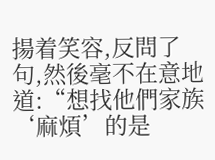揚着笑容,反問了句,然後毫不在意地道:“想找他們家族‘麻煩’的是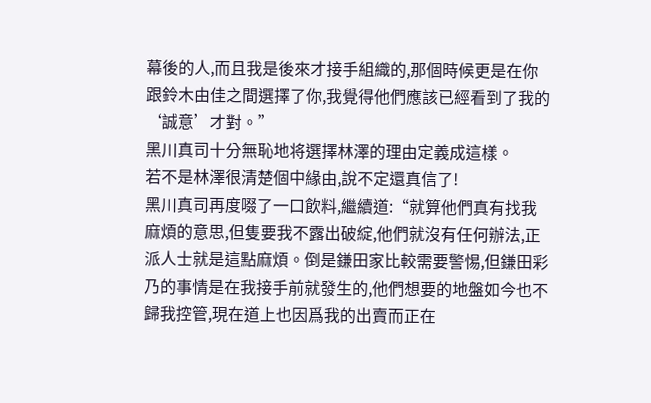幕後的人,而且我是後來才接手組織的,那個時候更是在你跟鈴木由佳之間選擇了你,我覺得他們應該已經看到了我的‘誠意’才對。”
黑川真司十分無恥地将選擇林澤的理由定義成這樣。
若不是林澤很清楚個中緣由,說不定還真信了!
黑川真司再度啜了一口飲料,繼續道:“就算他們真有找我麻煩的意思,但隻要我不露出破綻,他們就沒有任何辦法,正派人士就是這點麻煩。倒是鎌田家比較需要警惕,但鎌田彩乃的事情是在我接手前就發生的,他們想要的地盤如今也不歸我控管,現在道上也因爲我的出賣而正在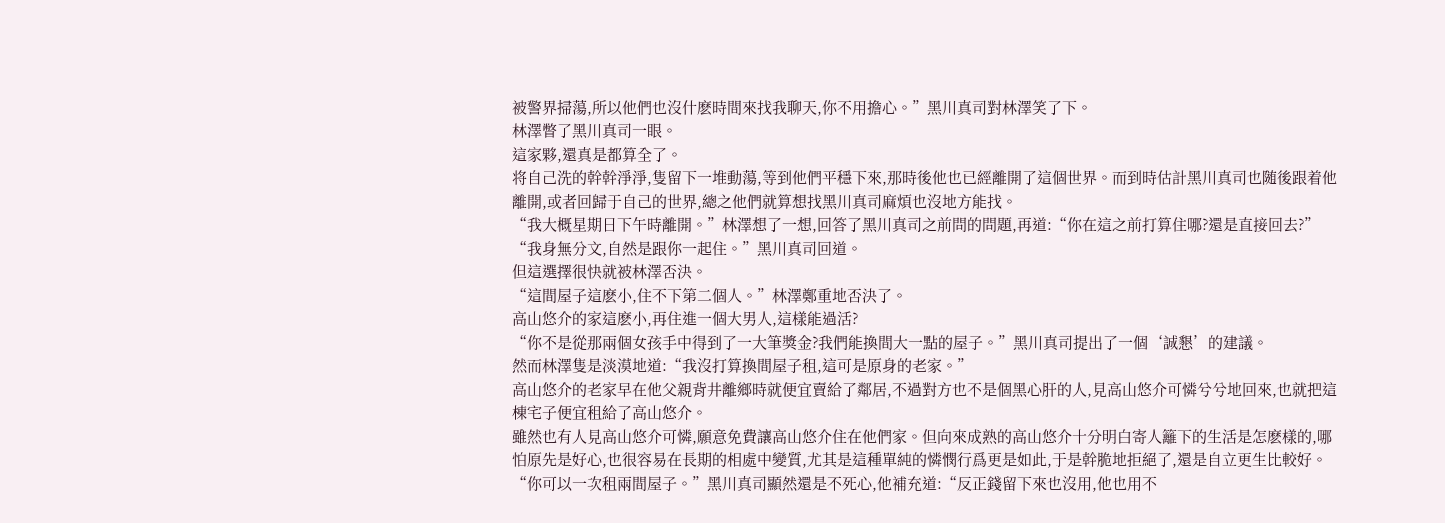被警界掃蕩,所以他們也沒什麽時間來找我聊天,你不用擔心。”黑川真司對林澤笑了下。
林澤瞥了黑川真司一眼。
這家夥,還真是都算全了。
将自己洗的幹幹淨淨,隻留下一堆動蕩,等到他們平穩下來,那時後他也已經離開了這個世界。而到時估計黑川真司也随後跟着他離開,或者回歸于自己的世界,總之他們就算想找黑川真司麻煩也沒地方能找。
“我大概星期日下午時離開。”林澤想了一想,回答了黑川真司之前問的問題,再道:“你在這之前打算住哪?還是直接回去?”
“我身無分文,自然是跟你一起住。”黑川真司回道。
但這選擇很快就被林澤否決。
“這間屋子這麽小,住不下第二個人。”林澤鄭重地否決了。
高山悠介的家這麽小,再住進一個大男人,這樣能過活?
“你不是從那兩個女孩手中得到了一大筆獎金?我們能換間大一點的屋子。”黑川真司提出了一個‘誠懇’的建議。
然而林澤隻是淡漠地道:“我沒打算換間屋子租,這可是原身的老家。”
高山悠介的老家早在他父親背井離鄉時就便宜賣給了鄰居,不過對方也不是個黑心肝的人,見高山悠介可憐兮兮地回來,也就把這棟宅子便宜租給了高山悠介。
雖然也有人見高山悠介可憐,願意免費讓高山悠介住在他們家。但向來成熟的高山悠介十分明白寄人籬下的生活是怎麽樣的,哪怕原先是好心,也很容易在長期的相處中變質,尤其是這種單純的憐憫行爲更是如此,于是幹脆地拒絕了,還是自立更生比較好。
“你可以一次租兩間屋子。”黑川真司顯然還是不死心,他補充道:“反正錢留下來也沒用,他也用不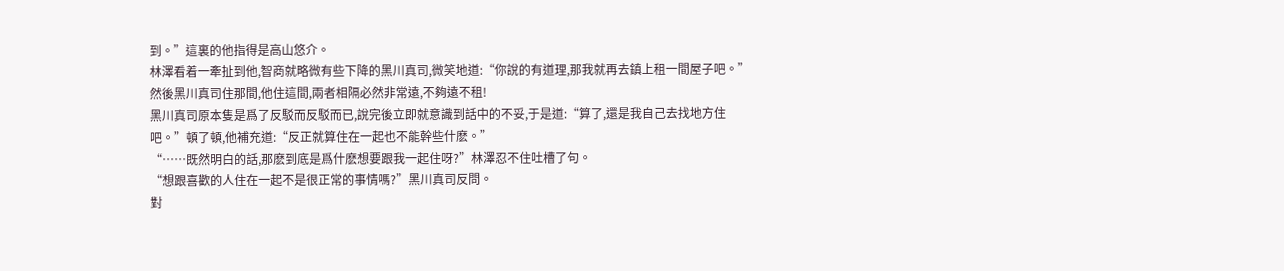到。”這裏的他指得是高山悠介。
林澤看着一牽扯到他,智商就略微有些下降的黑川真司,微笑地道:“你說的有道理,那我就再去鎮上租一間屋子吧。”然後黑川真司住那間,他住這間,兩者相隔必然非常遠,不夠遠不租!
黑川真司原本隻是爲了反駁而反駁而已,說完後立即就意識到話中的不妥,于是道:“算了,還是我自己去找地方住吧。”頓了頓,他補充道:“反正就算住在一起也不能幹些什麽。”
“……既然明白的話,那麽到底是爲什麽想要跟我一起住呀?”林澤忍不住吐槽了句。
“想跟喜歡的人住在一起不是很正常的事情嗎?”黑川真司反問。
對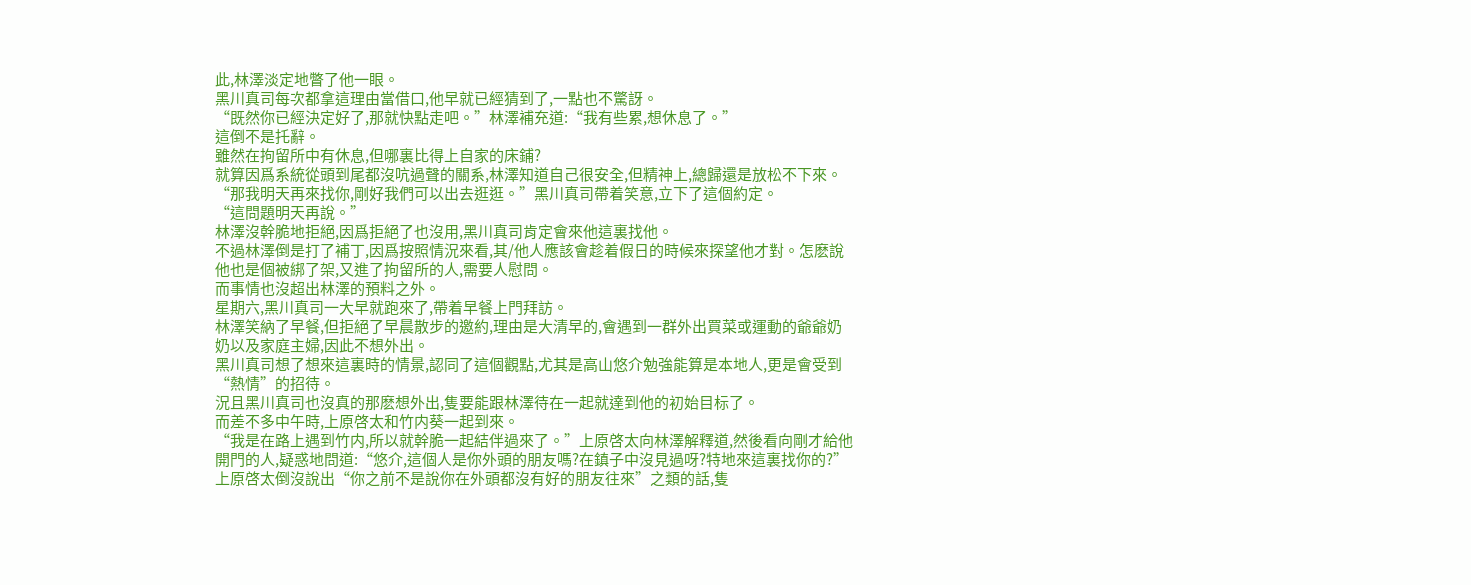此,林澤淡定地瞥了他一眼。
黑川真司每次都拿這理由當借口,他早就已經猜到了,一點也不驚訝。
“既然你已經決定好了,那就快點走吧。”林澤補充道:“我有些累,想休息了。”
這倒不是托辭。
雖然在拘留所中有休息,但哪裏比得上自家的床鋪?
就算因爲系統從頭到尾都沒吭過聲的關系,林澤知道自己很安全,但精神上,總歸還是放松不下來。
“那我明天再來找你,剛好我們可以出去逛逛。”黑川真司帶着笑意,立下了這個約定。
“這問題明天再說。”
林澤沒幹脆地拒絕,因爲拒絕了也沒用,黑川真司肯定會來他這裏找他。
不過林澤倒是打了補丁,因爲按照情況來看,其/他人應該會趁着假日的時候來探望他才對。怎麽說他也是個被綁了架,又進了拘留所的人,需要人慰問。
而事情也沒超出林澤的預料之外。
星期六,黑川真司一大早就跑來了,帶着早餐上門拜訪。
林澤笑納了早餐,但拒絕了早晨散步的邀約,理由是大清早的,會遇到一群外出買菜或運動的爺爺奶奶以及家庭主婦,因此不想外出。
黑川真司想了想來這裏時的情景,認同了這個觀點,尤其是高山悠介勉強能算是本地人,更是會受到“熱情”的招待。
況且黑川真司也沒真的那麽想外出,隻要能跟林澤待在一起就達到他的初始目标了。
而差不多中午時,上原啓太和竹内葵一起到來。
“我是在路上遇到竹内,所以就幹脆一起結伴過來了。”上原啓太向林澤解釋道,然後看向剛才給他開門的人,疑惑地問道:“悠介,這個人是你外頭的朋友嗎?在鎮子中沒見過呀?特地來這裏找你的?”
上原啓太倒沒說出“你之前不是說你在外頭都沒有好的朋友往來”之類的話,隻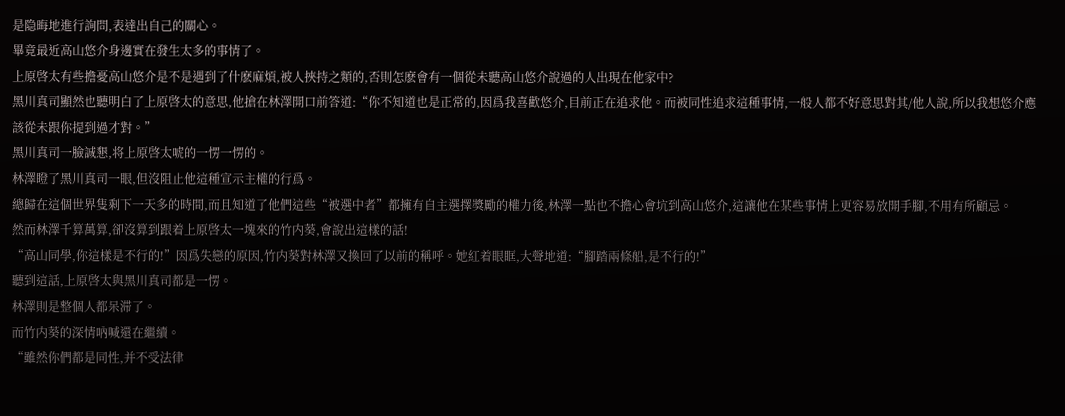是隐晦地進行詢問,表達出自己的關心。
畢竟最近高山悠介身邊實在發生太多的事情了。
上原啓太有些擔憂高山悠介是不是遇到了什麽麻煩,被人挾持之類的,否則怎麽會有一個從未聽高山悠介說過的人出現在他家中?
黑川真司顯然也聽明白了上原啓太的意思,他搶在林澤開口前答道:“你不知道也是正常的,因爲我喜歡悠介,目前正在追求他。而被同性追求這種事情,一般人都不好意思對其/他人說,所以我想悠介應該從未跟你提到過才對。”
黑川真司一臉誠懇,将上原啓太唬的一愣一愣的。
林澤瞪了黑川真司一眼,但沒阻止他這種宣示主權的行爲。
總歸在這個世界隻剩下一天多的時間,而且知道了他們這些“被選中者”都擁有自主選擇獎勵的權力後,林澤一點也不擔心會坑到高山悠介,這讓他在某些事情上更容易放開手腳,不用有所顧忌。
然而林澤千算萬算,卻沒算到跟着上原啓太一塊來的竹内葵,會說出這樣的話!
“高山同學,你這樣是不行的!”因爲失戀的原因,竹内葵對林澤又換回了以前的稱呼。她紅着眼眶,大聲地道:“腳踏兩條船,是不行的!”
聽到這話,上原啓太與黑川真司都是一愣。
林澤則是整個人都呆滞了。
而竹内葵的深情吶喊還在繼續。
“雖然你們都是同性,并不受法律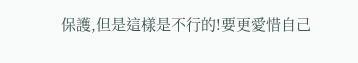保護,但是這樣是不行的!要更愛惜自己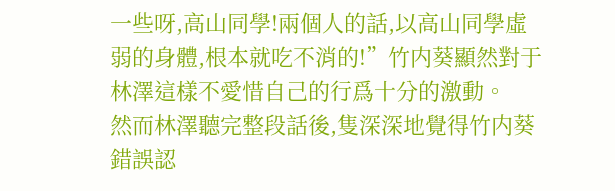一些呀,高山同學!兩個人的話,以高山同學虛弱的身體,根本就吃不消的!”竹内葵顯然對于林澤這樣不愛惜自己的行爲十分的激動。
然而林澤聽完整段話後,隻深深地覺得竹内葵錯誤認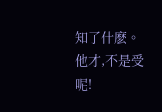知了什麽。
他才,不是受呢!